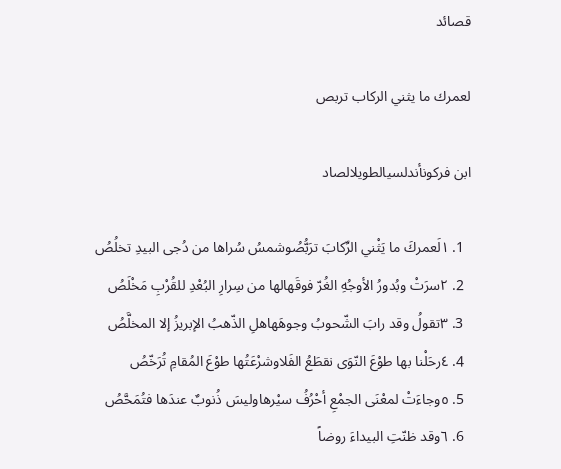قصائد

لعمرك ما يثني الركاب تربص

ابن فركونأندلسيالطويلالصاد

  1. ١لَعمركَ ما يَثْني الرِّكابَ ترَبُّصُوشمسُ سُراها من دُجى البيدِ تخلُصُ
  2. ٢سرَتْ وبُدورُ الأوجُهِ الغُرّ فوقَهالها من سِرارِ البُعْدِ للقُرْبِ مَخْلَصُ
  3. ٣تقولُ وقد رابَ الشّحوبُ وجوهَهاهلِ الذّهبُ الإبريزُ إلا المخلَّصُ
  4. ٤رحَلْنا بها طوْعَ النّوَى نقطَعُ الفَلاوشرْعَتُها طوْعَ المُقامِ تُرَخّصُ
  5. ٥وجاءَتْ لمعْنَى الجمْعِ أحْرُفُ سيْرهاوليسَ ذُنوبٌ عندَها فتُمَحَّصُ
  6. ٦وقد ظنّتِ البيداءَ روضاً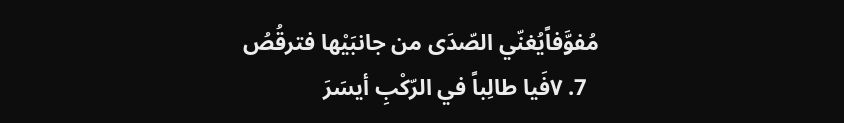مُفوَّفاًيُغنّي الصّدَى من جانبَيْها فترقُصُ
  7. ٧فَيا طالِباً في الرّكْبِ أيسَرَ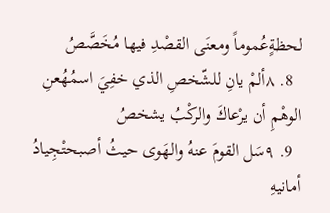لحظةٍعُموماً ومعنَى القصْدِ فيها مُخَصَّصُ
  8. ٨ألمْ يانِ للشّخصِ الذي خفِيَ اسمُهُعنِ الوهْمِ أن يرْعاكَ والركْبُ يشخصُ
  9. ٩سَل القومَ عنهُ والهَوى حيثُ أصبحتْجِيادُ أمانيهِ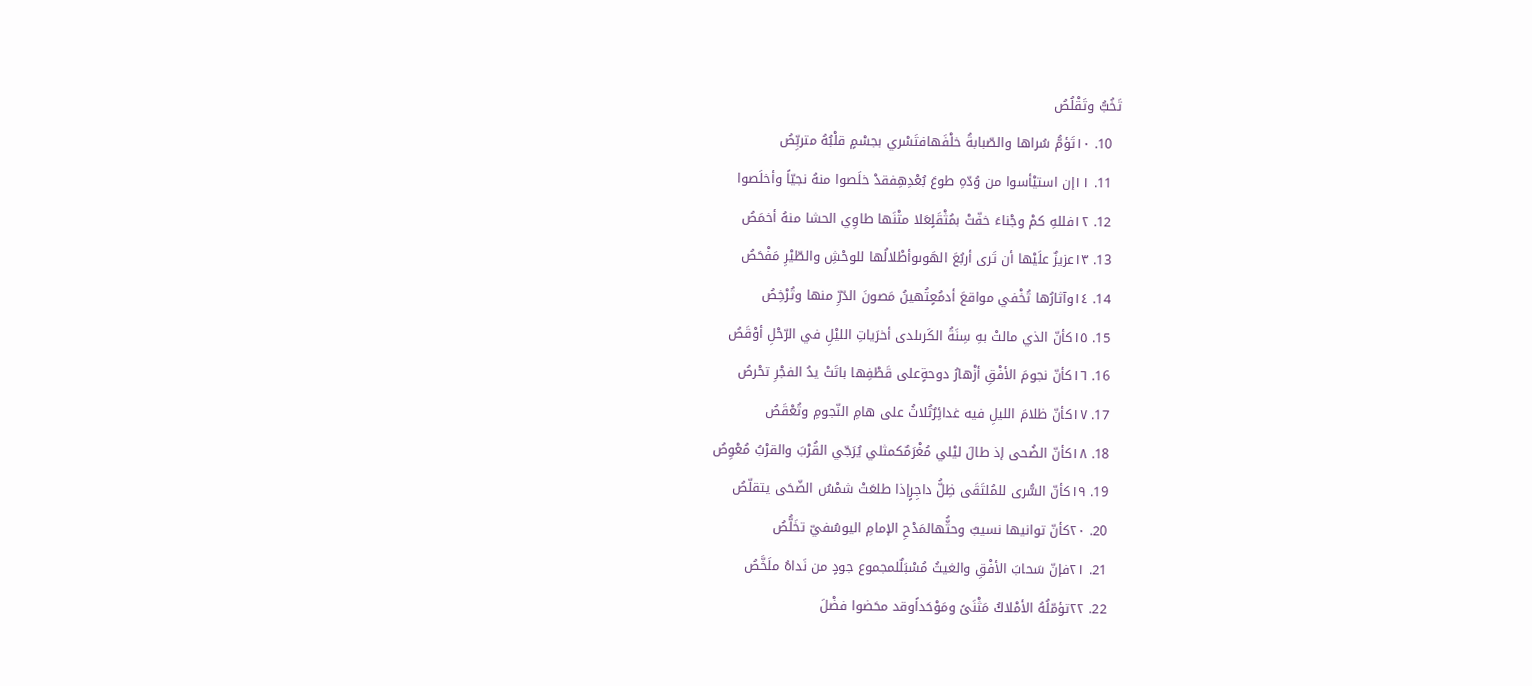تَخُبُّ وتَقْلُصُ
  10. ١٠تَؤمُّ سُراها والصّبابةُ خلْفَهافتَسْري بجسْمٍ قلْبُهُ متربِّصُ
  11. ١١إن استيْأسوا من وُدّهِ طوعَ بُعْدِهِفقدْ خلَصوا منهُ نجيّاً وأخلَصوا
  12. ١٢فللهِ كمْ وجْناءَ خفّتْ بمُثْقَلٍعَلا متْنَها طاوِي الحشا منهُ أخمَصُ
  13. ١٣عزيزٌ علَيْها أن تَرى أربُعَ الهَوىوأطْلالُها للوحْشِ والطّيْرِ مَفْحَصُ
  14. ١٤وآثارُها تُخْفي مواقعَ أدمُعٍتُهينُ مَصونَ الدّرِّ منها وتُرْخِصُ
  15. ١٥كأنّ الذي مالتْ بهِ سِنَةُ الكَرىلدى أخرَياتِ الليْلِ في الرّحْلِ أوْقَصُ
  16. ١٦كأنّ نجومَ الأفْقِ أزْهارُ دوحةٍعلى قَطْفِها باتَتْ يدُ الفجْرِ تحْرصُ
  17. ١٧كأنّ ظلامَ الليلِ فيه غدائِرٌتُلاثُ على هامِ النّجومِ وتُعْقَصُ
  18. ١٨كأنّ الضُحى إذ طالَ ليْلي مُغْرَمٌكمثلي يُرَجّي القُرْبَ والقرْبُ مُعْوِصُ
  19. ١٩كأنّ السُّرى للمُلتَقَى ظِلُّ داجِرٍإذا طلعَتْ شمْسُ الضّحَى يتقلّصُ
  20. ٢٠كأنّ توانيها نسيبٌ وحثُّهالمَدْحِ الإمامِ اليوسُفيّ تخَلُّصُ
  21. ٢١فإنّ سَحابَ الأفْقِ والغيثُ مُسْبَلٌلمجموع جودٍ من نَداهُ ملَخَّصُ
  22. ٢٢تؤمّلُهُ الأمْلاكُ مَثْنَىً ومَوْحَداًوقد محَضوا فضْلَ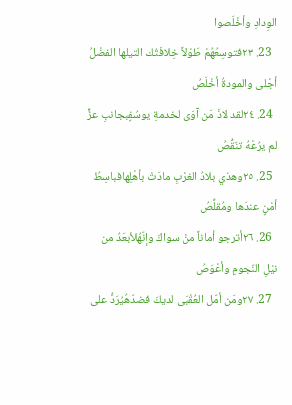الوِدادِ وأخْلَصوا
  23. ٢٣فتوسِعُهُمْ طَوْلاً خِلافَتُك التيلها الفضْلُ أجْلى والمودةُ أخْلَصُ
  24. ٢٤لقد لاذَ مَن آوَى لخدمةِ يوسُفٍبجانبِ عزٍّ لم يرُعْهُ تنَقُّصُ
  25. ٢٥وهذي بلادُ الغرْبِ مادَتْ بأهْلِهافباسِطُ أمْنٍ عندَها ومُقلِّصُ
  26. ٢٦أترجو أماناً منْ سواكَ وإنّهُلأبعَدُ من نيْلِ النّجومِ وأعْوَصُ
  27. ٢٧ومَن أمّل العُقْبَى لديكَ فضدّهُيُرَدُّ على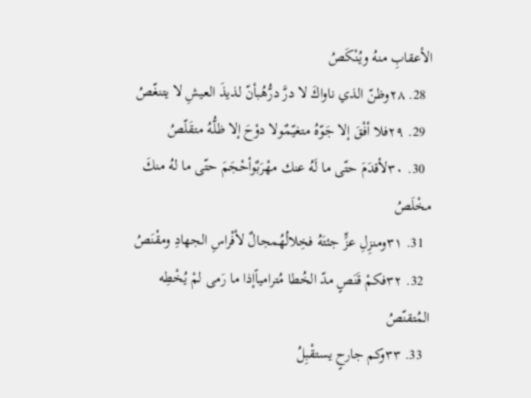الأعقابِ منهُ ويُنْكَصُ
  28. ٢٨وظنّ الذي ناواكَ لا درَّ درُّهُبأنّ لذيذَ العيشِ لا يتنغّصُ
  29. ٢٩فلا أفْقَ إلا جَوّهُ متغيّمٌولا دوْحَ إلا ظلُّهُ متقَلّصُ
  30. ٣٠لأقدَمَ حتّى ما لَهُ عنك مهْرَبٌوأحْجَمَ حتّى ما لهُ منكَ مخْلَصُ
  31. ٣١ومنزِلِ عزٍّ جئتَهُ فخِلالُهُمجالٌ لأفْراسِ الجهادِ ومقْنَصُ
  32. ٣٢فكمْ قَنَصٍ مدّ الخُطا مُترامياًإذا ما رَمى لمْ يُخْطِه المُتقنّصُ
  33. ٣٣وكم جارحٍ يستقْبِلُ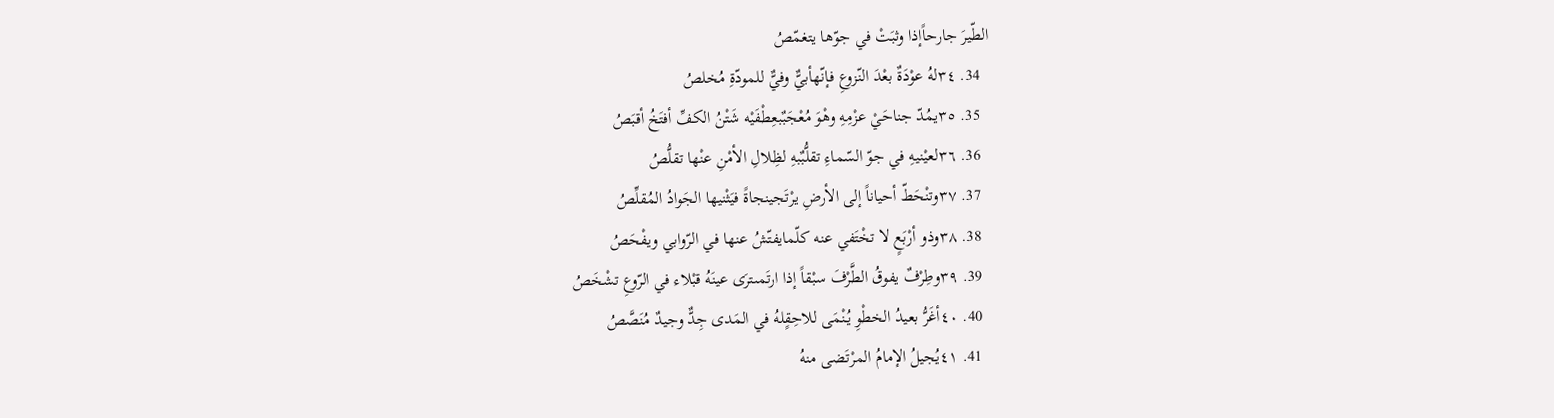الطّيرَ جارحاًإذا وثبَتْ في جوّها يتغمّصُ
  34. ٣٤لهُ عوْدَةٌ بعْدَ النّزوعِ فإنّهأبيٌّ وفيٌّ للمودّةِ مُخلصُ
  35. ٣٥يمُدّ جناحَيْ عزْمِهِ وهْوَ مُعْجَبٌبعِطْفَيْه شَتْنُ الكفِّ أفتَخُ أقبَصُ
  36. ٣٦لعيْنيهِ في جوّ السّماءِ تقلُّبٌبهِ لظِلالِ الأمْنِ عنْها تقلُّصُ
  37. ٣٧وتنْحَطّ أحياناً إلى الأرضِ يرْتَجينجاةً فيَثْنيها الجَوادُ المُقلِّصُ
  38. ٣٨وذو أرْبَعٍ لا تخْتَفي عنه كلّمايفتّشُ عنها في الرّوابي ويفْحَصُ
  39. ٣٩وطِرْفٌ يفوقُ الطَّرْفَ سبْقاً إذا ارتَمىترَى عينَهُ قبْلاء في الرّوعِ تشْخَصُ
  40. ٤٠أغَرُّ بعيدُ الخطْوِ يُنْمَى للاحِقٍلهُ في المَدى جِدٌّ وجيدٌ مُنَصَّصُ
  41. ٤١يُجيلُ الإمامُ المرْتَضى منهُ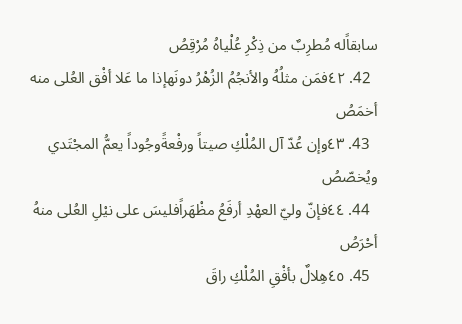سابقاًله مُطرِبٌ من ذِكْرِ عُلْياهُ مُرْقِصُ
  42. ٤٢فمَن مثلُهُ والأنجُمُ الزُهْرُ دونَهإذا ما عَلا أفْق العُلى منه أخمَصُ
  43. ٤٣وإن عُدّ آل المُلْكِ صيتاً ورفْعةًوجُوداً يعمُّ المجْتَدي ويُخصّصُ
  44. ٤٤فإنّ وليّ العهْدِ أرفَعُ مظْهَراًفليسَ على نيْلِ العُلى منهُ أحْرَصُ
  45. ٤٥هِلالٌ بأفْقِ المُلْكِ راقَ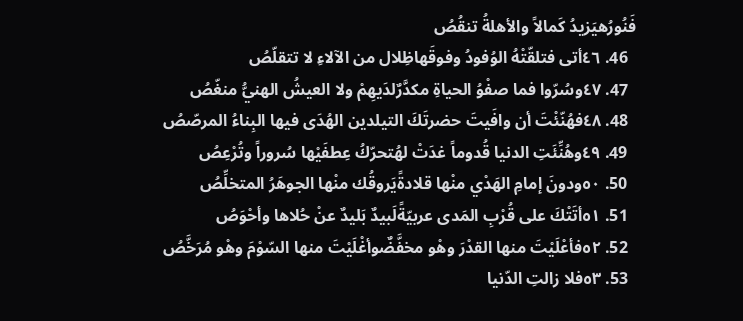فَنُورُهيَزيدُ كَمالاً والأهلةُ تنقُصُ
  46. ٤٦أتى فتلقّتْهُ الوُفودُ وفوقَهاظِلال من الآلاءِ لا تتقلّصُ
  47. ٤٧وسُرّوا فما صفْوُ الحياةِ مكدَّرٌلدَيهِمْ ولا العيشُ الهنيُّ منغّصُ
  48. ٤٨فهُنّئْتَ أن وافَيتَ حضرتَكَ التيلدين الهُدَى فيها البِناءُ المرصّصُ
  49. ٤٩وهُنِّئَتِ الدنيا قُدوماً غدَتْ لهُتحرّكُ عِطفَيْها سُروراً وتُرْعِصُ
  50. ٥٠ودونَ إمامِ الهَدْي منْها قلادةًيَروقُك منْها الجوهَرُ المتخلِّصُ
  51. ٥١أتَتْكَ على قُرْبِ المَدى عربيّةًلَبيدٌ بَليدٌ عنْ حُلاها وأحْوَصُ
  52. ٥٢فأعْلَيْتَ منها القدْرَ وهْو مخفَّضٌوأغْلَيْتَ منها السّوْمَ وهْو مُرَخَّصُ
  53. ٥٣فلا زالتِ الدّنيا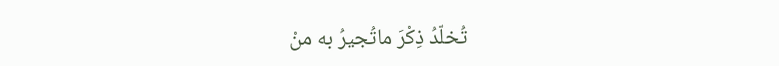تُخلّدُ ذِكْرَ ماتُجيرُ به منْ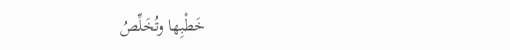خَطْبِها وتُخَلِّصُ